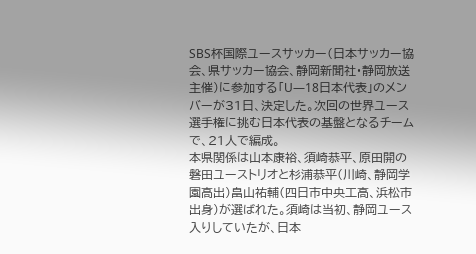SBS杯国際ユースサッカー(日本サッカー協会、県サッカー協会、静岡新聞社・静岡放送主催)に参加する「U―18日本代表」のメンバーが31日、決定した。次回の世界ユース選手権に挑む日本代表の基盤となるチームで、21人で編成。
本県関係は山本康裕、須崎恭平、原田開の磐田ユーストリオと杉浦恭平(川崎、静岡学園高出)畠山祐輔(四日市中央工高、浜松市出身)が選ばれた。須崎は当初、静岡ユース入りしていたが、日本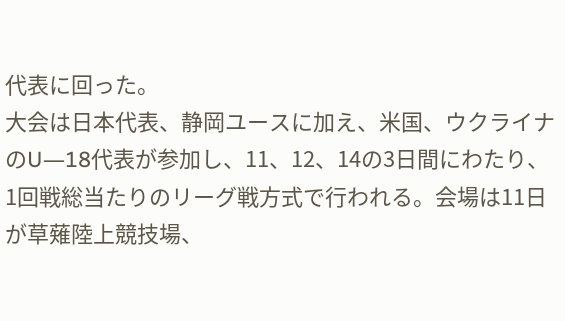代表に回った。
大会は日本代表、静岡ユースに加え、米国、ウクライナのU―18代表が参加し、11、12、14の3日間にわたり、1回戦総当たりのリーグ戦方式で行われる。会場は11日が草薙陸上競技場、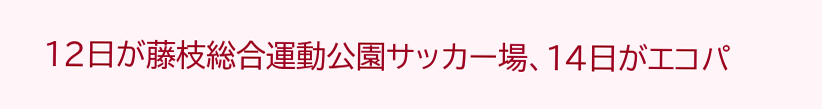12日が藤枝総合運動公園サッカー場、14日がエコパ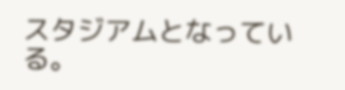スタジアムとなっている。